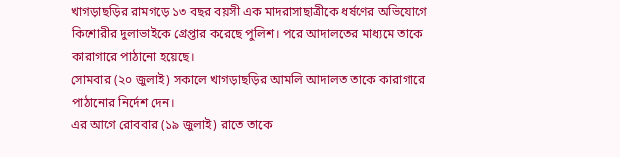খাগড়াছড়ির রামগড়ে ১৩ বছর বয়সী এক মাদরাসাছাত্রীকে ধর্ষণের অভিযোগে কিশোরীর দুলাভাইকে গ্রেপ্তার করেছে পুলিশ। পরে আদালতের মাধ্যমে তাকে কারাগারে পাঠানো হয়েছে।
সোমবার (২০ জুলাই) সকালে খাগড়াছড়ির আমলি আদালত তাকে কারাগারে পাঠানোর নির্দেশ দেন।
এর আগে রোববার (১৯ জুলাই) রাতে তাকে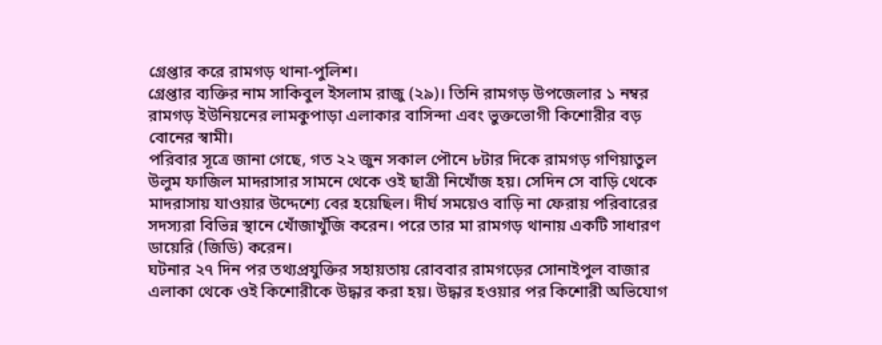গ্রেপ্তার করে রামগড় থানা-পুলিশ।
গ্রেপ্তার ব্যক্তির নাম সাকিবুল ইসলাম রাজু (২৯)। তিনি রামগড় উপজেলার ১ নম্বর রামগড় ইউনিয়নের লামকুপাড়া এলাকার বাসিন্দা এবং ভুক্তভোগী কিশোরীর বড় বোনের স্বামী।
পরিবার সূত্রে জানা গেছে, গত ২২ জুন সকাল পৌনে ৮টার দিকে রামগড় গণিয়াতুল উলুম ফাজিল মাদরাসার সামনে থেকে ওই ছাত্রী নিখোঁজ হয়। সেদিন সে বাড়ি থেকে মাদরাসায় যাওয়ার উদ্দেশ্যে বের হয়েছিল। দীর্ঘ সময়েও বাড়ি না ফেরায় পরিবারের সদস্যরা বিভিন্ন স্থানে খোঁজাখুঁজি করেন। পরে তার মা রামগড় থানায় একটি সাধারণ ডায়েরি (জিডি) করেন।
ঘটনার ২৭ দিন পর তথ্যপ্রযুক্তির সহায়তায় রোববার রামগড়ের সোনাইপুল বাজার এলাকা থেকে ওই কিশোরীকে উদ্ধার করা হয়। উদ্ধার হওয়ার পর কিশোরী অভিযোগ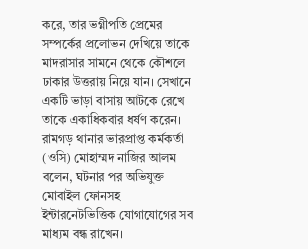করে, তার ভগ্নীপতি প্রেমের সম্পর্কের প্রলোভন দেখিয়ে তাকে মাদরাসার সামনে থেকে কৌশলে ঢাকার উত্তরায় নিয়ে যান। সেখানে একটি ভাড়া বাসায় আটকে রেখে তাকে একাধিকবার ধর্ষণ করেন।
রামগড় থানার ভারপ্রাপ্ত কর্মকর্তা (ওসি) মোহাম্মদ নাজির আলম বলেন, ঘটনার পর অভিযুক্ত মোবাইল ফোনসহ ইন্টারনেটভিত্তিক যোগাযোগের সব মাধ্যম বন্ধ রাখেন।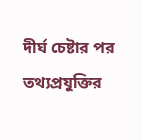দীর্ঘ চেষ্টার পর তথ্যপ্রযুক্তির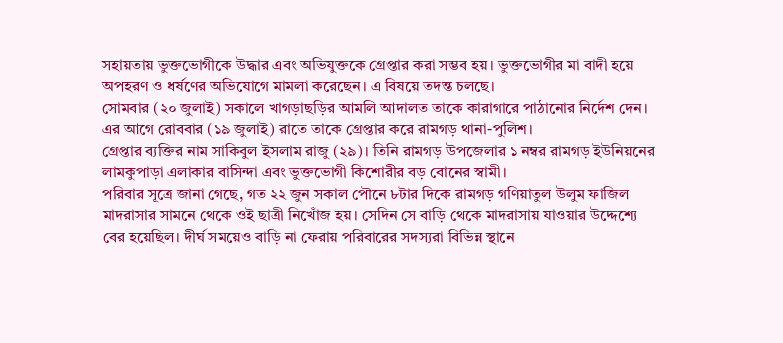সহায়তায় ভুক্তভোগীকে উদ্ধার এবং অভিযুক্তকে গ্রেপ্তার করা সম্ভব হয়। ভুক্তভোগীর মা বাদী হয়ে অপহরণ ও ধর্ষণের অভিযোগে মামলা করেছেন। এ বিষয়ে তদন্ত চলছে।
সোমবার (২০ জুলাই) সকালে খাগড়াছড়ির আমলি আদালত তাকে কারাগারে পাঠানোর নির্দেশ দেন।
এর আগে রোববার (১৯ জুলাই) রাতে তাকে গ্রেপ্তার করে রামগড় থানা-পুলিশ।
গ্রেপ্তার ব্যক্তির নাম সাকিবুল ইসলাম রাজু (২৯)। তিনি রামগড় উপজেলার ১ নম্বর রামগড় ইউনিয়নের লামকুপাড়া এলাকার বাসিন্দা এবং ভুক্তভোগী কিশোরীর বড় বোনের স্বামী।
পরিবার সূত্রে জানা গেছে, গত ২২ জুন সকাল পৌনে ৮টার দিকে রামগড় গণিয়াতুল উলুম ফাজিল মাদরাসার সামনে থেকে ওই ছাত্রী নিখোঁজ হয়। সেদিন সে বাড়ি থেকে মাদরাসায় যাওয়ার উদ্দেশ্যে বের হয়েছিল। দীর্ঘ সময়েও বাড়ি না ফেরায় পরিবারের সদস্যরা বিভিন্ন স্থানে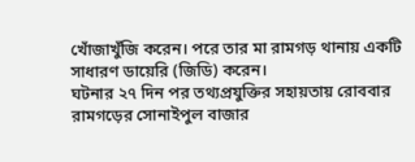খোঁজাখুঁজি করেন। পরে তার মা রামগড় থানায় একটি সাধারণ ডায়েরি (জিডি) করেন।
ঘটনার ২৭ দিন পর তথ্যপ্রযুক্তির সহায়তায় রোববার রামগড়ের সোনাইপুল বাজার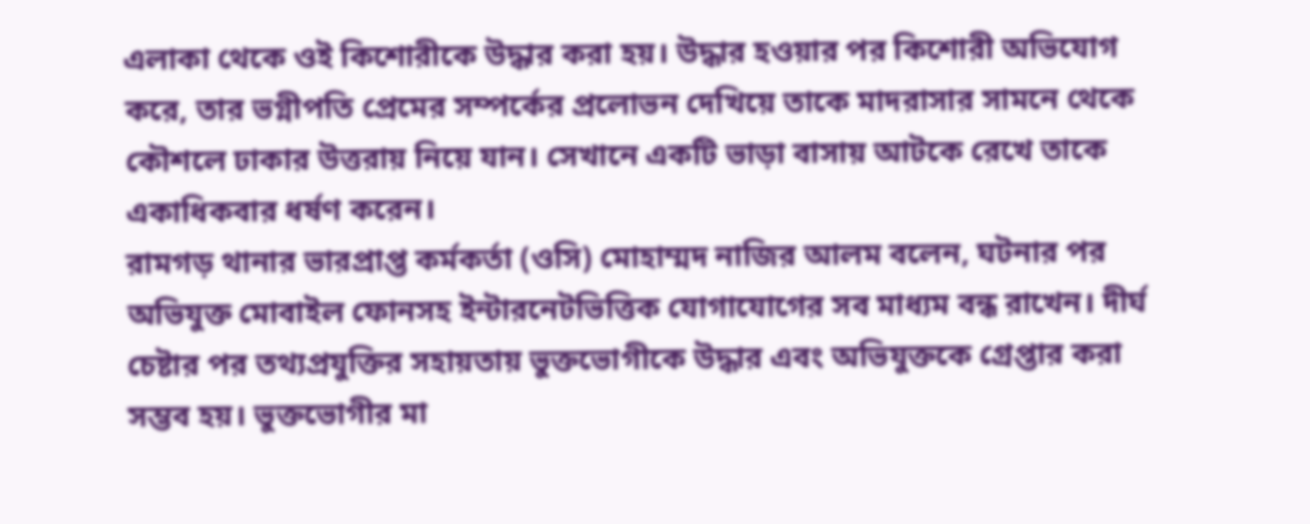এলাকা থেকে ওই কিশোরীকে উদ্ধার করা হয়। উদ্ধার হওয়ার পর কিশোরী অভিযোগ করে, তার ভগ্নীপতি প্রেমের সম্পর্কের প্রলোভন দেখিয়ে তাকে মাদরাসার সামনে থেকে কৌশলে ঢাকার উত্তরায় নিয়ে যান। সেখানে একটি ভাড়া বাসায় আটকে রেখে তাকে একাধিকবার ধর্ষণ করেন।
রামগড় থানার ভারপ্রাপ্ত কর্মকর্তা (ওসি) মোহাম্মদ নাজির আলম বলেন, ঘটনার পর অভিযুক্ত মোবাইল ফোনসহ ইন্টারনেটভিত্তিক যোগাযোগের সব মাধ্যম বন্ধ রাখেন। দীর্ঘ চেষ্টার পর তথ্যপ্রযুক্তির সহায়তায় ভুক্তভোগীকে উদ্ধার এবং অভিযুক্তকে গ্রেপ্তার করা সম্ভব হয়। ভুক্তভোগীর মা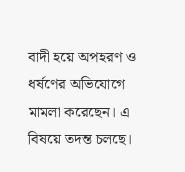বাদী হয়ে অপহরণ ও ধর্ষণের অভিযোগে মামলা করেছেন। এ বিষয়ে তদন্ত চলছে।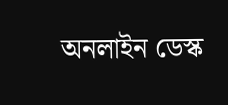অনলাইন ডেস্ক